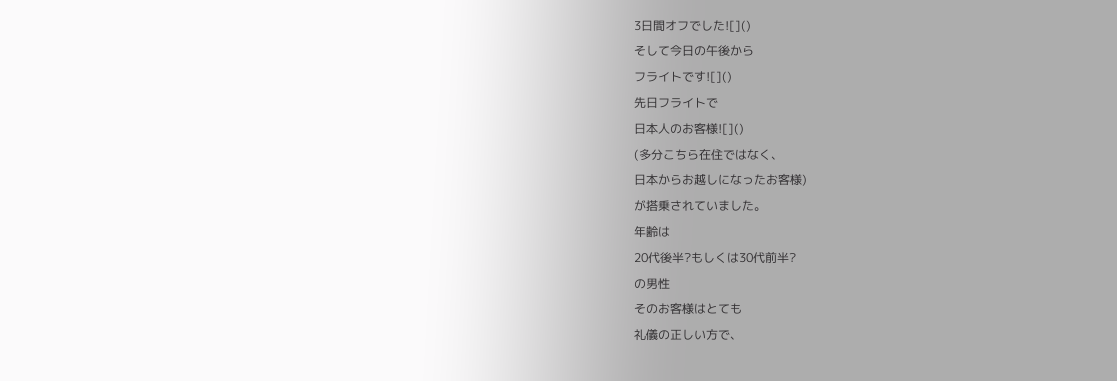3日間オフでした![]()
そして今日の午後から
フライトです![]()
先日フライトで
日本人のお客様![]()
(多分こちら在住ではなく、
日本からお越しになったお客様)
が搭乗されていました。
年齢は
20代後半?もしくは30代前半?
の男性
そのお客様はとても
礼儀の正しい方で、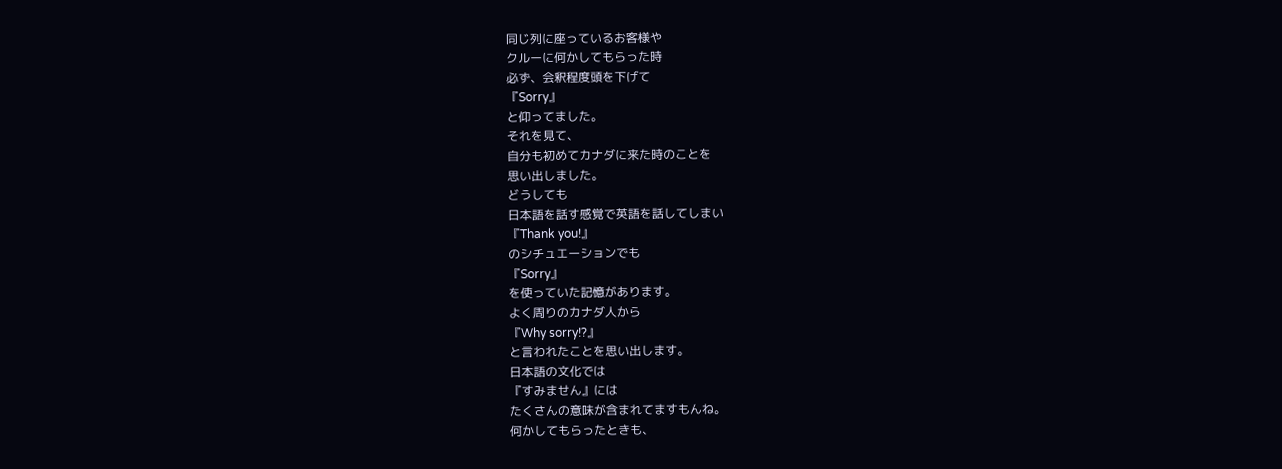同じ列に座っているお客様や
クルーに何かしてもらった時
必ず、会釈程度頭を下げて
『Sorry』
と仰ってました。
それを見て、
自分も初めてカナダに来た時のことを
思い出しました。
どうしても
日本語を話す感覚で英語を話してしまい
『Thank you!』
のシチュエーションでも
『Sorry』
を使っていた記憶があります。
よく周りのカナダ人から
『Why sorry!?』
と言われたことを思い出します。
日本語の文化では
『すみません』には
たくさんの意味が含まれてますもんね。
何かしてもらったときも、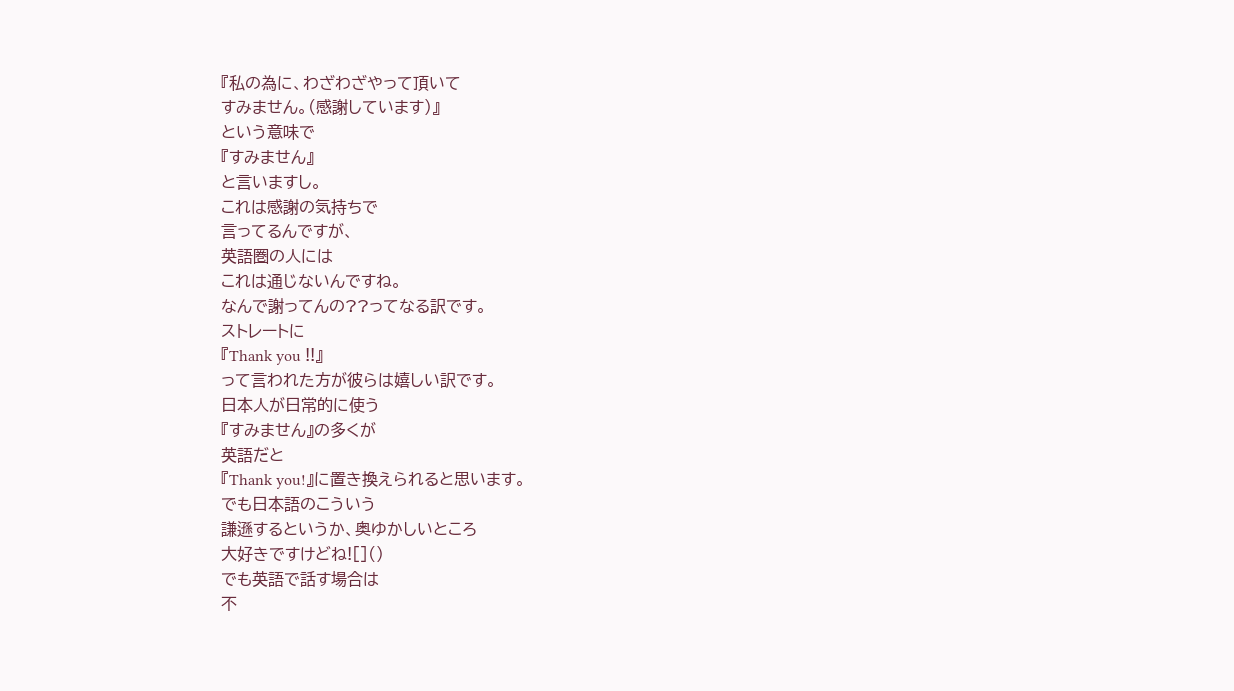『私の為に、わざわざやって頂いて
すみません。(感謝しています)』
という意味で
『すみません』
と言いますし。
これは感謝の気持ちで
言ってるんですが、
英語圏の人には
これは通じないんですね。
なんで謝ってんの??ってなる訳です。
ストレートに
『Thank you !!』
って言われた方が彼らは嬉しい訳です。
日本人が日常的に使う
『すみません』の多くが
英語だと
『Thank you!』に置き換えられると思います。
でも日本語のこういう
謙遜するというか、奥ゆかしいところ
大好きですけどね![]()
でも英語で話す場合は
不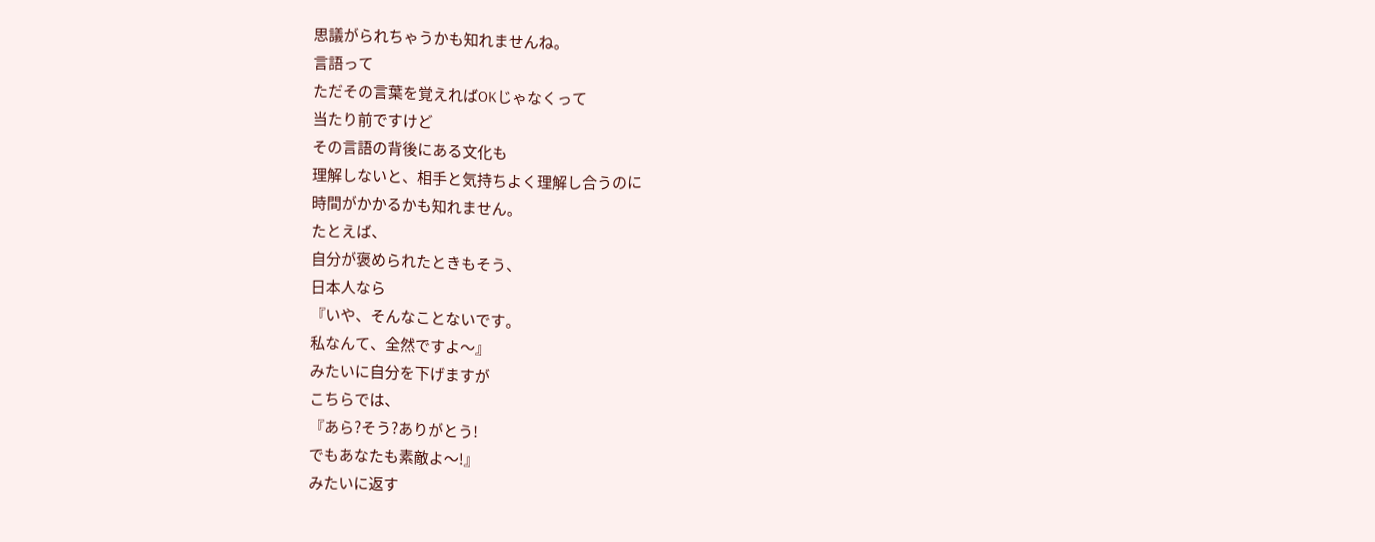思議がられちゃうかも知れませんね。
言語って
ただその言葉を覚えればOKじゃなくって
当たり前ですけど
その言語の背後にある文化も
理解しないと、相手と気持ちよく理解し合うのに
時間がかかるかも知れません。
たとえば、
自分が褒められたときもそう、
日本人なら
『いや、そんなことないです。
私なんて、全然ですよ〜』
みたいに自分を下げますが
こちらでは、
『あら?そう?ありがとう!
でもあなたも素敵よ〜!』
みたいに返す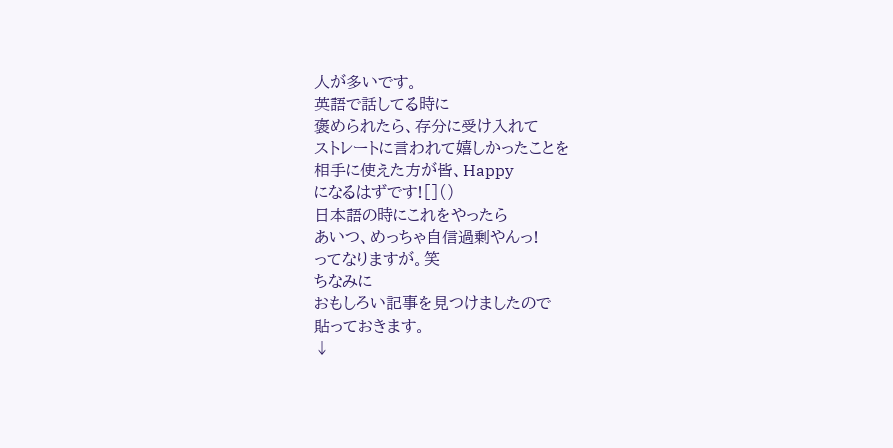人が多いです。
英語で話してる時に
褒められたら、存分に受け入れて
ストレートに言われて嬉しかったことを
相手に使えた方が皆、Happy
になるはずです![]()
日本語の時にこれをやったら
あいつ、めっちゃ自信過剰やんっ!
ってなりますが。笑
ちなみに
おもしろい記事を見つけましたので
貼っておきます。
↓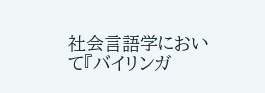社会言語学において『バイリンガ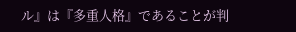ル』は『多重人格』であることが判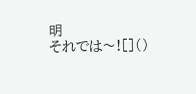明
それでは〜![]()